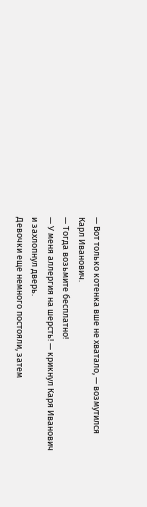— Вот только котенка вше не хватало, — возмутился Карл Иванович.
— Тогда возьмите бесплатно!
— У меня аллергия на шерсть! — крикнул Каря Иванович и захлопнул дверь.
Девочки еще немного постояли, затем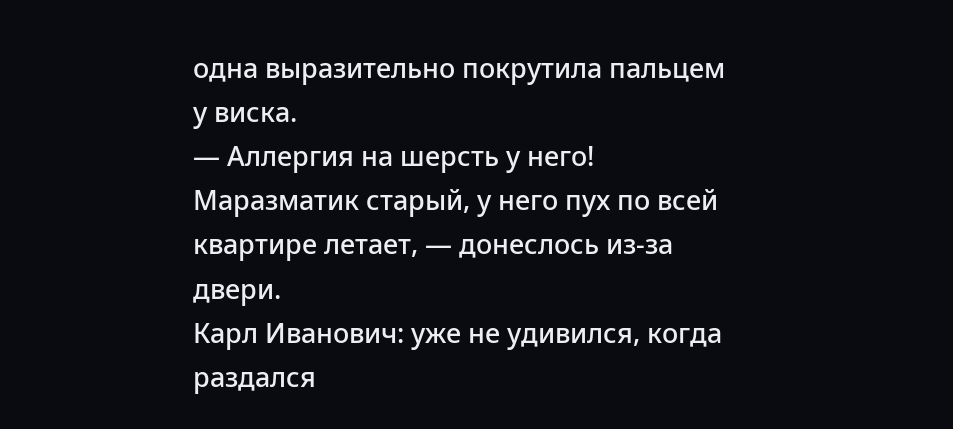одна выразительно покрутила пальцем у виска.
— Аллергия на шерсть у него! Маразматик старый, у него пух по всей квартире летает, — донеслось из-за двери.
Карл Иванович: уже не удивился, когда раздался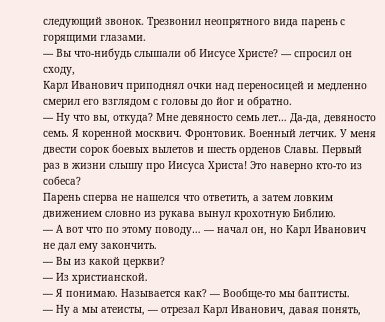следующий звонок. Трезвонил неопрятного вида парень с горящими глазами.
— Вы что-нибудь слышали об Иисусе Христе? — спросил он сходу,
Карл Иванович приподнял очки над переносицей и медленно смерил его взглядом с головы до йог и обратно.
— Ну что вы, откуда? Мне девяносто семь лет… Да-да, девяносто семь. Я коренной москвич. Фронтовик. Военный летчик. У меня двести сорок боевых вылетов и шесть орденов Славы. Первый раз в жизни слышу про Иисуса Христа! Это наверно кто-то из собеса?
Парень сперва не нашелся что ответить, а затем ловким движением словно из рукава вынул крохотную Библию.
— А вот что по этому поводу… — начал он, но Карл Иванович не дал ему закончить.
— Вы из какой церкви?
— Из христианской.
— Я понимаю. Называется как? — Вообще-то мы баптисты.
— Ну а мы атеисты, — отрезал Карл Иванович, давая понять,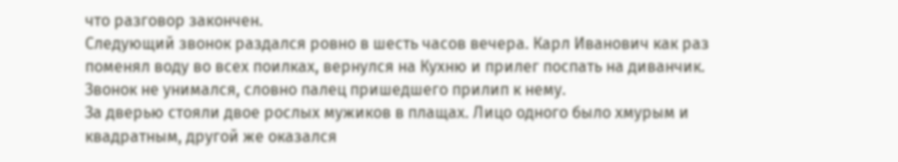что разговор закончен.
Следующий звонок раздался ровно в шесть часов вечера. Карл Иванович как раз поменял воду во всех поилках, вернулся на Кухню и прилег поспать на диванчик. Звонок не унимался, словно палец пришедшего прилип к нему.
За дверью стояли двое рослых мужиков в плащах. Лицо одного было хмурым и квадратным, другой же оказался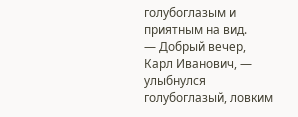голубоглазым и приятным на вид.
— Добрый вечер, Карл Иванович, — улыбнулся голубоглазый, ловким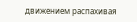движением распахивая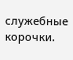служебные корочки.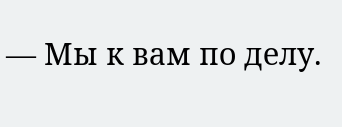— Мы к вам по делу.